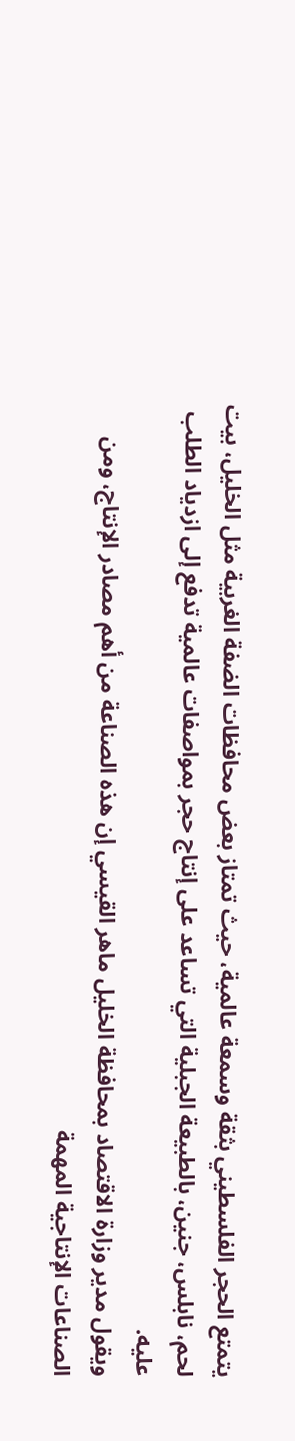يتمتع الحجر الفلسطيني بثقة وسمعة عالمية، حيث تمتاز بعض محافظات الضفة الغربية مثل الخليل، بيت لحم، نابلس، جنين، بالطبيعة الجبلية التي تساعد على إنتاج حجر بمواصفات عالمية تدفع إلى ازدياد الطلب عليه.
ويقول مدير وزارة الاقتصاد بمحافظة الخليل ماهر القيسي إن هذه الصناعة من أهم مصادر الإنتاج، ومن الصناعات الإنتاجية المهمة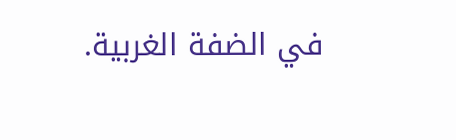في الضفة الغربية.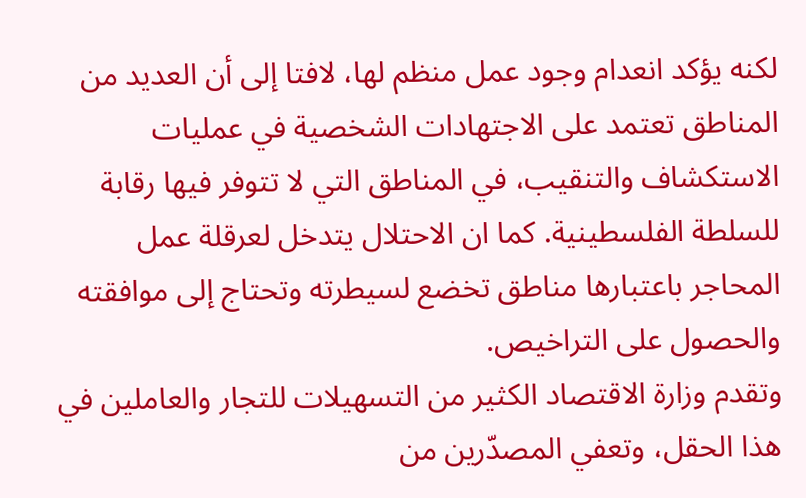لكنه يؤكد انعدام وجود عمل منظم لها، لافتا إلى أن العديد من المناطق تعتمد على الاجتهادات الشخصية في عمليات الاستكشاف والتنقيب، في المناطق التي لا تتوفر فيها رقابة للسلطة الفلسطينية. كما ان الاحتلال يتدخل لعرقلة عمل المحاجر باعتبارها مناطق تخضع لسيطرته وتحتاج إلى موافقته والحصول على التراخيص.
وتقدم وزارة الاقتصاد الكثير من التسهيلات للتجار والعاملين في هذا الحقل، وتعفي المصدّرين من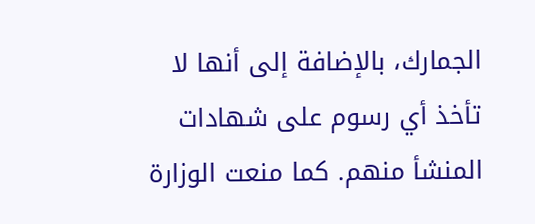الجمارك، بالإضافة إلى أنها لا تأخذ أي رسوم على شهادات المنشأ منهم. كما منعت الوزارة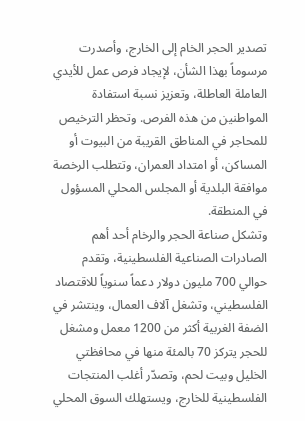تصدير الحجر الخام إلى الخارج، وأصدرت مرسوماً بهذا الشأن، لإيجاد فرص عمل للأيدي العاملة العاطلة، وتعزيز نسبة استفادة المواطنين من هذه الفرص. وتحظر الترخيص للمحاجر في المناطق القريبة من البيوت أو المساكن، أو امتداد العمران، وتتطلب الرخصة موافقة البلدية أو المجلس المحلي المسؤول في المنطقة.
وتشكل صناعة الحجر والرخام أحد أهم الصادرات الصناعية الفلسطينية، وتقدم حوالي 700 مليون دولار دعماً سنوياً للاقتصاد الفلسطيني، وتشغل آلاف العمال، وينتشر في الضفة الغربية أكثر من 1200 معمل ومشغل للحجر يتركز 70 بالمئة منها في محافظتي الخليل وبيت لحم، وتصدّر أغلب المنتجات الفلسطينية للخارج، ويستهلك السوق المحلي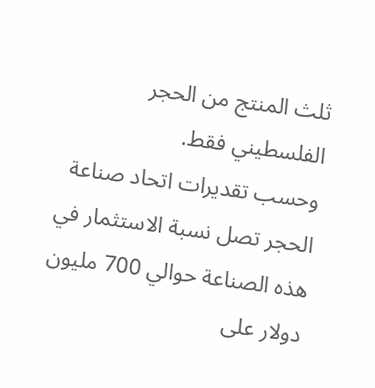ثلث المنتج من الحجر الفلسطيني فقط.
وحسب تقديرات اتحاد صناعة الحجر تصل نسبة الاستثمار في هذه الصناعة حوالي 700 مليون دولار على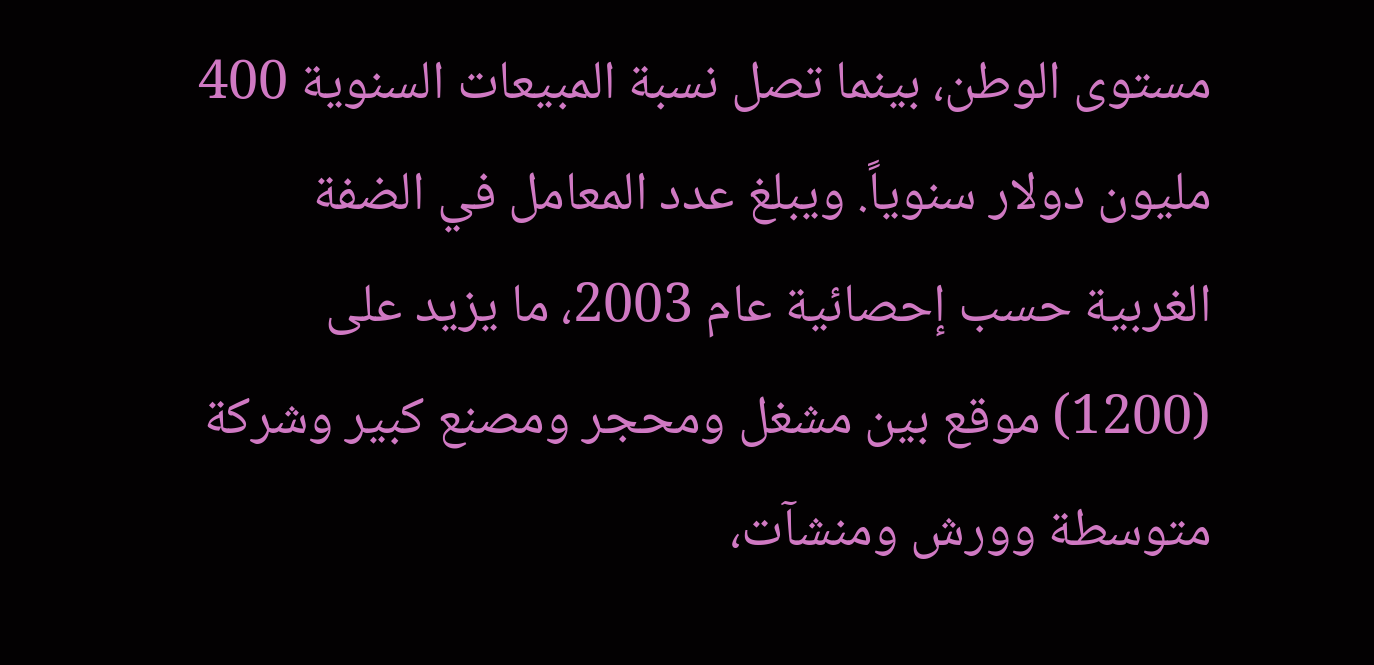مستوى الوطن، بينما تصل نسبة المبيعات السنوية 400 مليون دولار سنوياً. ويبلغ عدد المعامل في الضفة الغربية حسب إحصائية عام 2003، ما يزيد على (1200) موقع بين مشغل ومحجر ومصنع كبير وشركة متوسطة وورش ومنشآت،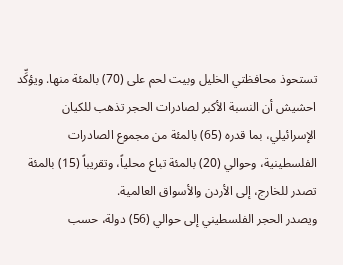تستحوذ محافظتي الخليل وبيت لحم على (70) بالمئة منها. ويؤكِّد احشيش أن النسبة الأكبر لصادرات الحجر تذهب للكيان الإسرائيلي، بما قدره (65) بالمئة من مجموع الصادرات الفلسطينية، وحوالي (20) بالمئة تباع محلياً، وتقريباً (15) بالمئة تصدر للخارج، إلى الأردن والأسواق العالمية.
ويصدر الحجر الفلسطيني إلى حوالي (56) دولة، حسب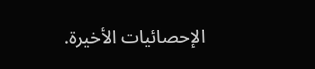الإحصائيات الأخيرة.